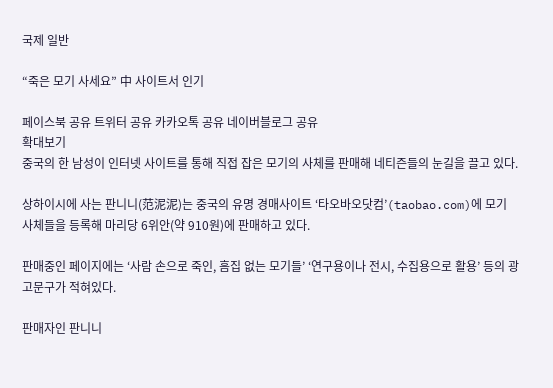국제 일반

“죽은 모기 사세요” 中 사이트서 인기

페이스북 공유 트위터 공유 카카오톡 공유 네이버블로그 공유
확대보기
중국의 한 남성이 인터넷 사이트를 통해 직접 잡은 모기의 사체를 판매해 네티즌들의 눈길을 끌고 있다.

상하이시에 사는 판니니(范泥泥)는 중국의 유명 경매사이트 ‘타오바오닷컴’(taobao.com)에 모기 사체들을 등록해 마리당 6위안(약 910원)에 판매하고 있다.

판매중인 페이지에는 ‘사람 손으로 죽인, 흠집 없는 모기들’ ‘연구용이나 전시, 수집용으로 활용’ 등의 광고문구가 적혀있다.

판매자인 판니니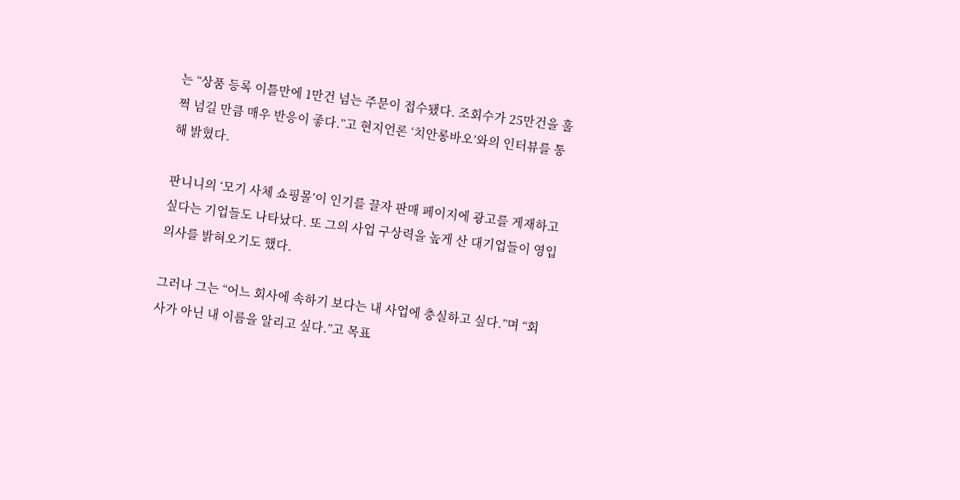는 “상품 등록 이틀만에 1만건 넘는 주문이 접수됐다. 조회수가 25만건을 훌쩍 넘길 만큼 매우 반응이 좋다.”고 현지언론 ‘치안롱바오’와의 인터뷰를 통해 밝혔다.

판니니의 ‘모기 사체 쇼핑몰’이 인기를 끌자 판매 페이지에 광고를 게재하고 싶다는 기업들도 나타났다. 또 그의 사업 구상력을 높게 산 대기업들이 영입의사를 밝혀오기도 했다.

그러나 그는 “어느 회사에 속하기 보다는 내 사업에 충실하고 싶다.”며 “회사가 아닌 내 이름을 알리고 싶다.”고 목표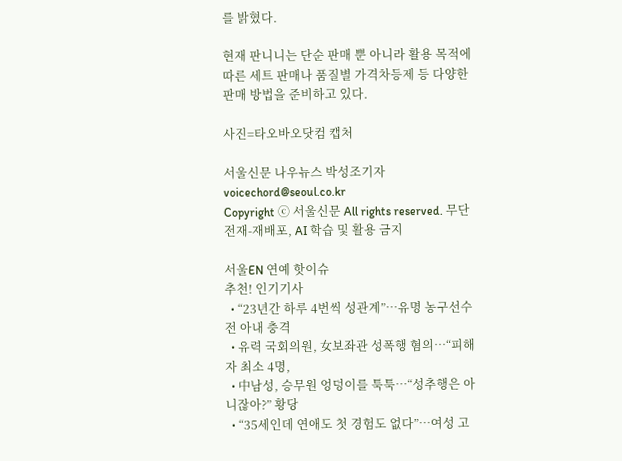를 밝혔다.

현재 판니니는 단순 판매 뿐 아니라 활용 목적에 따른 세트 판매나 품질별 가격차등제 등 다양한 판매 방법을 준비하고 있다.

사진=타오바오닷컴 캡처

서울신문 나우뉴스 박성조기자 voicechord@seoul.co.kr
Copyright ⓒ 서울신문 All rights reserved. 무단 전재-재배포, AI 학습 및 활용 금지

서울EN 연예 핫이슈
추천! 인기기사
  • “23년간 하루 4번씩 성관계”…유명 농구선수 전 아내 충격
  • 유력 국회의원, 女보좌관 성폭행 혐의…“피해자 최소 4명,
  • 中남성, 승무원 엉덩이를 툭툭…“성추행은 아니잖아?” 황당
  • “35세인데 연애도 첫 경험도 없다”…여성 고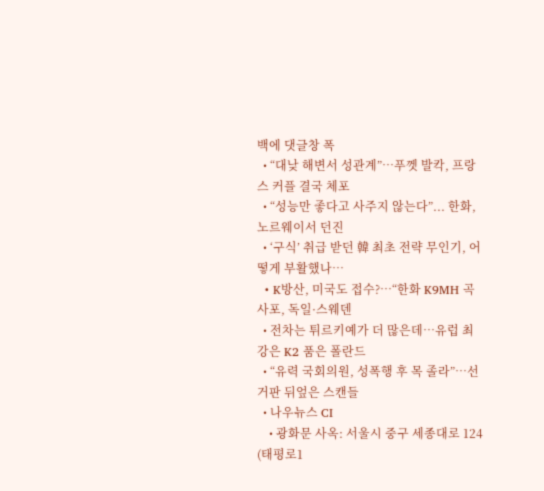백에 댓글창 폭
  • “대낮 해변서 성관계”…푸껫 발칵, 프랑스 커플 결국 체포
  • “성능만 좋다고 사주지 않는다”... 한화, 노르웨이서 던진
  • ‘구식’ 취급 받던 韓 최초 전략 무인기, 어떻게 부활했나…
  • K방산, 미국도 접수?…“한화 K9MH 곡사포, 독일·스웨덴
  • 전차는 튀르키예가 더 많은데…유럽 최강은 K2 품은 폴란드
  • “유력 국회의원, 성폭행 후 목 졸라”…선거판 뒤엎은 스캔들
  • 나우뉴스 CI
    • 광화문 사옥: 서울시 중구 세종대로 124 (태평로1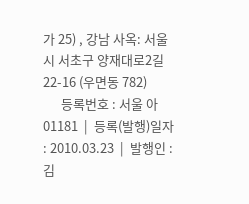가 25) , 강남 사옥: 서울시 서초구 양재대로2길 22-16 (우면동 782)
      등록번호 : 서울 아01181  |  등록(발행)일자 : 2010.03.23  |  발행인 : 김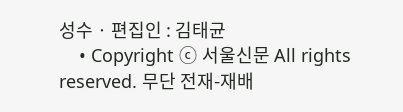성수 · 편집인 : 김태균
    • Copyright ⓒ 서울신문 All rights reserved. 무단 전재-재배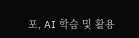포, AI 학습 및 활용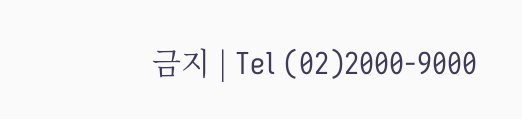금지 | Tel (02)2000-9000